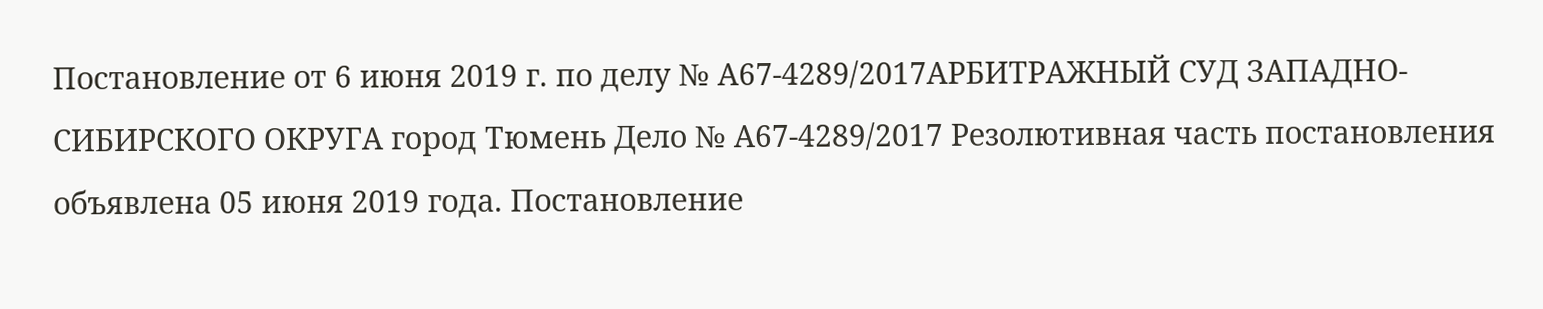Постановление от 6 июня 2019 г. по делу № А67-4289/2017АРБИТРАЖНЫЙ СУД ЗАПАДНО-СИБИРСКОГО ОКРУГА город Тюмень Дело № А67-4289/2017 Резолютивная часть постановления объявлена 05 июня 2019 года. Постановление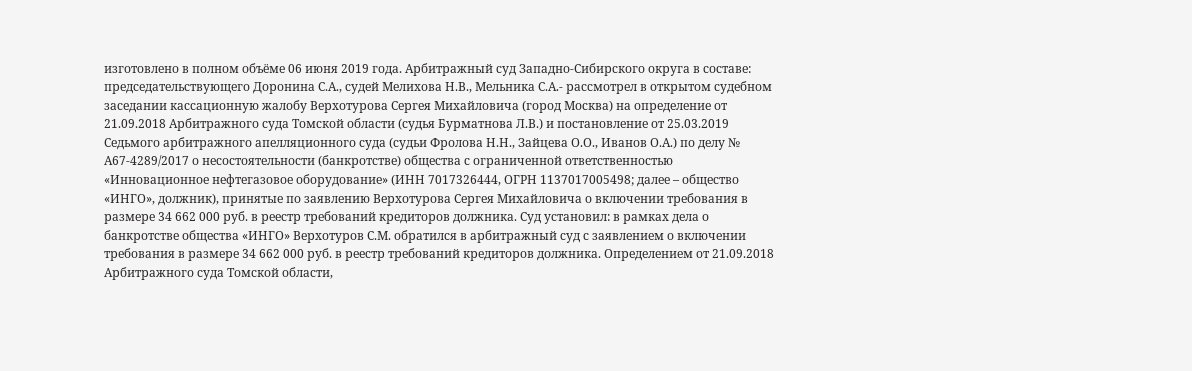изготовлено в полном объёме 06 июня 2019 года. Арбитражный суд Западно-Сибирского округа в составе: председательствующего Доронина С.А., судей Мелихова Н.В., Мельника С.А.- рассмотрел в открытом судебном заседании кассационную жалобу Верхотурова Сергея Михайловича (город Москва) на определение от 21.09.2018 Арбитражного суда Томской области (судья Бурматнова Л.В.) и постановление от 25.03.2019 Седьмого арбитражного апелляционного суда (судьи Фролова Н.Н., Зайцева О.О., Иванов О.А.) по делу № А67-4289/2017 о несостоятельности (банкротстве) общества с ограниченной ответственностью «Инновационное нефтегазовое оборудование» (ИНН 7017326444, ОГРН 1137017005498; далее – общество «ИНГО», должник), принятые по заявлению Верхотурова Сергея Михайловича о включении требования в размере 34 662 000 руб. в реестр требований кредиторов должника. Суд установил: в рамках дела о банкротстве общества «ИНГО» Верхотуров С.М. обратился в арбитражный суд с заявлением о включении требования в размере 34 662 000 руб. в реестр требований кредиторов должника. Определением от 21.09.2018 Арбитражного суда Томской области,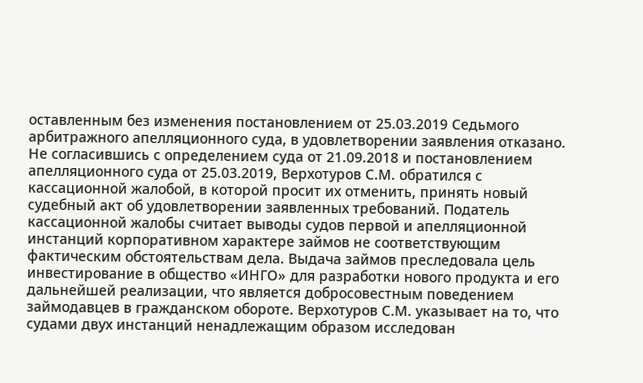оставленным без изменения постановлением от 25.03.2019 Седьмого арбитражного апелляционного суда, в удовлетворении заявления отказано. Не согласившись с определением суда от 21.09.2018 и постановлением апелляционного суда от 25.03.2019, Верхотуров С.М. обратился с кассационной жалобой, в которой просит их отменить, принять новый судебный акт об удовлетворении заявленных требований. Податель кассационной жалобы считает выводы судов первой и апелляционной инстанций корпоративном характере займов не соответствующим фактическим обстоятельствам дела. Выдача займов преследовала цель инвестирование в общество «ИНГО» для разработки нового продукта и его дальнейшей реализации, что является добросовестным поведением займодавцев в гражданском обороте. Верхотуров С.М. указывает на то, что судами двух инстанций ненадлежащим образом исследован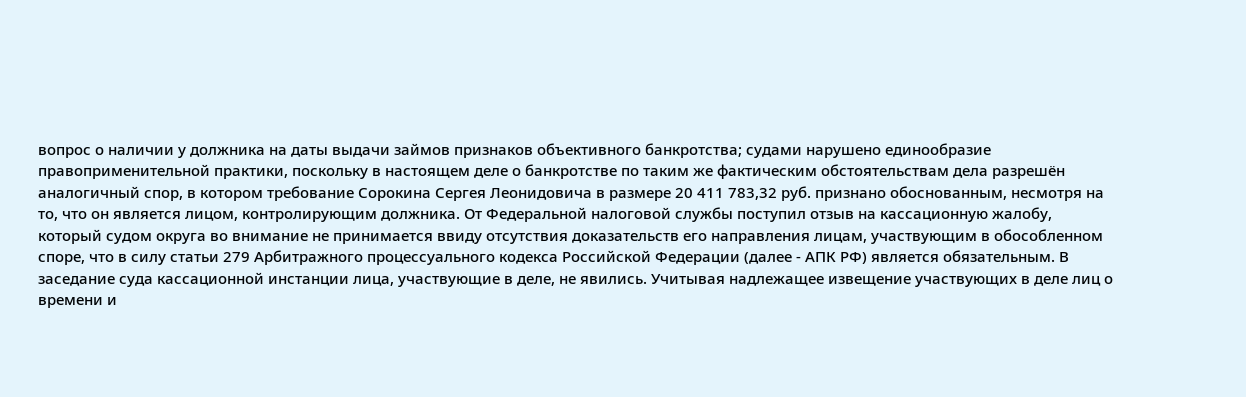вопрос о наличии у должника на даты выдачи займов признаков объективного банкротства; судами нарушено единообразие правоприменительной практики, поскольку в настоящем деле о банкротстве по таким же фактическим обстоятельствам дела разрешён аналогичный спор, в котором требование Сорокина Сергея Леонидовича в размере 20 411 783,32 руб. признано обоснованным, несмотря на то, что он является лицом, контролирующим должника. От Федеральной налоговой службы поступил отзыв на кассационную жалобу, который судом округа во внимание не принимается ввиду отсутствия доказательств его направления лицам, участвующим в обособленном споре, что в силу статьи 279 Арбитражного процессуального кодекса Российской Федерации (далее - АПК РФ) является обязательным. В заседание суда кассационной инстанции лица, участвующие в деле, не явились. Учитывая надлежащее извещение участвующих в деле лиц о времени и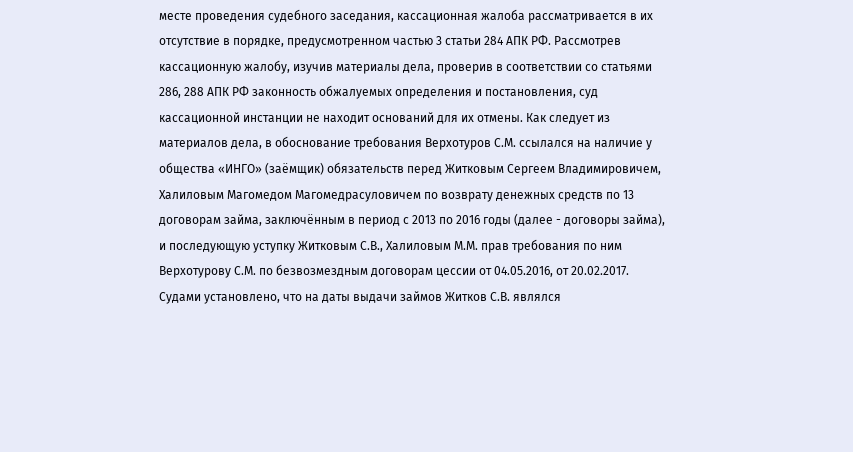месте проведения судебного заседания, кассационная жалоба рассматривается в их отсутствие в порядке, предусмотренном частью 3 статьи 284 АПК РФ. Рассмотрев кассационную жалобу, изучив материалы дела, проверив в соответствии со статьями 286, 288 АПК РФ законность обжалуемых определения и постановления, суд кассационной инстанции не находит оснований для их отмены. Как следует из материалов дела, в обоснование требования Верхотуров С.М. ссылался на наличие у общества «ИНГО» (заёмщик) обязательств перед Житковым Сергеем Владимировичем, Халиловым Магомедом Магомедрасуловичем по возврату денежных средств по 13 договорам займа, заключённым в период с 2013 по 2016 годы (далее - договоры займа), и последующую уступку Житковым С.В., Халиловым М.М. прав требования по ним Верхотурову С.М. по безвозмездным договорам цессии от 04.05.2016, от 20.02.2017. Судами установлено, что на даты выдачи займов Житков С.В. являлся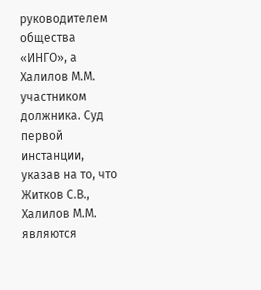руководителем общества «ИНГО», а Халилов М.М. участником должника. Суд первой инстанции, указав на то, что Житков С.В., Халилов М.М. являются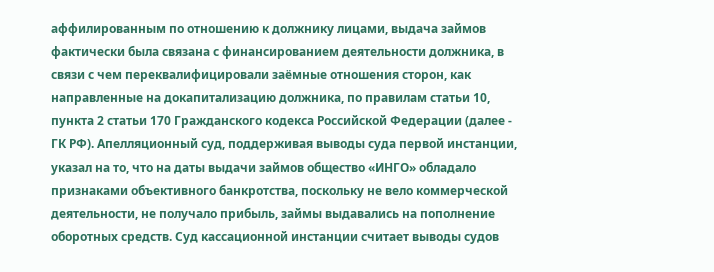аффилированным по отношению к должнику лицами, выдача займов фактически была связана с финансированием деятельности должника, в связи с чем переквалифицировали заёмные отношения сторон, как направленные на докапитализацию должника, по правилам статьи 10, пункта 2 статьи 170 Гражданского кодекса Российской Федерации (далее - ГК РФ). Апелляционный суд, поддерживая выводы суда первой инстанции, указал на то, что на даты выдачи займов общество «ИНГО» обладало признаками объективного банкротства, поскольку не вело коммерческой деятельности, не получало прибыль, займы выдавались на пополнение оборотных средств. Суд кассационной инстанции считает выводы судов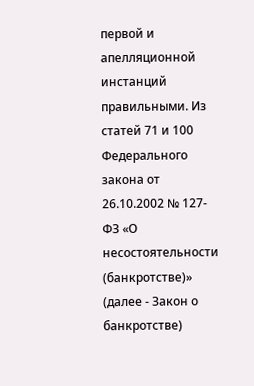первой и апелляционной инстанций правильными. Из статей 71 и 100 Федерального закона от 26.10.2002 № 127-ФЗ «О несостоятельности (банкротстве)» (далее - Закон о банкротстве)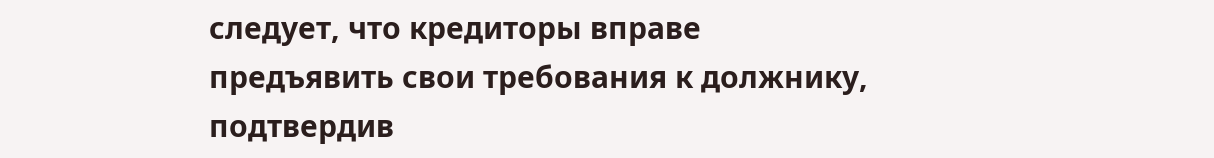следует, что кредиторы вправе предъявить свои требования к должнику, подтвердив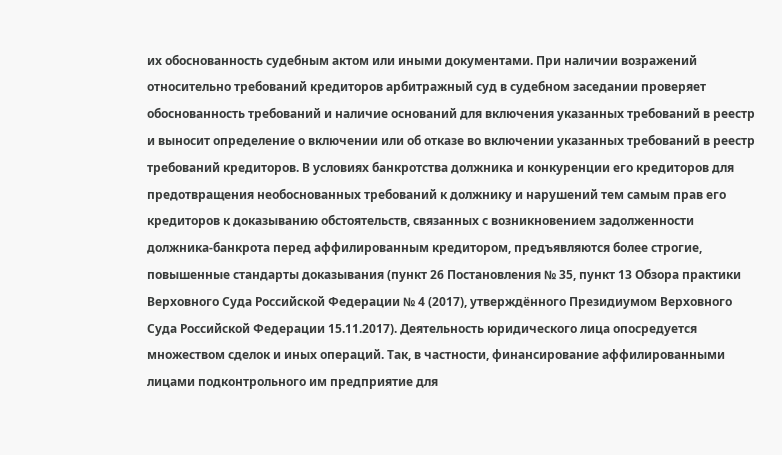их обоснованность судебным актом или иными документами. При наличии возражений относительно требований кредиторов арбитражный суд в судебном заседании проверяет обоснованность требований и наличие оснований для включения указанных требований в реестр и выносит определение о включении или об отказе во включении указанных требований в реестр требований кредиторов. В условиях банкротства должника и конкуренции его кредиторов для предотвращения необоснованных требований к должнику и нарушений тем самым прав его кредиторов к доказыванию обстоятельств, связанных с возникновением задолженности должника-банкрота перед аффилированным кредитором, предъявляются более строгие, повышенные стандарты доказывания (пункт 26 Постановления № 35, пункт 13 Обзора практики Верховного Суда Российской Федерации № 4 (2017), утверждённого Президиумом Верховного Суда Российской Федерации 15.11.2017). Деятельность юридического лица опосредуется множеством сделок и иных операций. Так, в частности, финансирование аффилированными лицами подконтрольного им предприятие для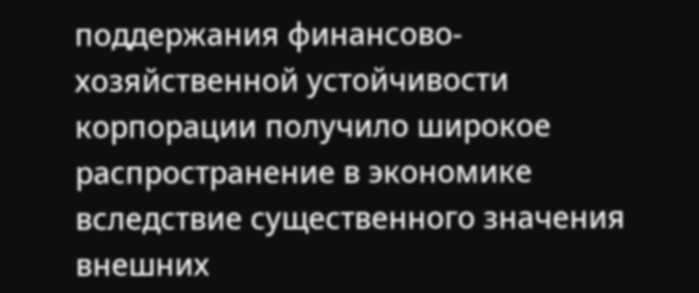поддержания финансово-хозяйственной устойчивости корпорации получило широкое распространение в экономике вследствие существенного значения внешних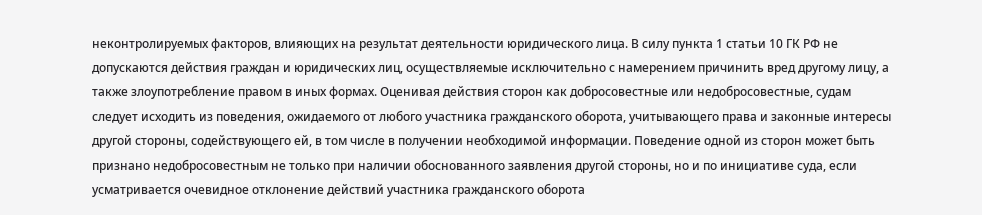неконтролируемых факторов, влияющих на результат деятельности юридического лица. В силу пункта 1 статьи 10 ГК РФ не допускаются действия граждан и юридических лиц, осуществляемые исключительно с намерением причинить вред другому лицу, а также злоупотребление правом в иных формах. Оценивая действия сторон как добросовестные или недобросовестные, судам следует исходить из поведения, ожидаемого от любого участника гражданского оборота, учитывающего права и законные интересы другой стороны, содействующего ей, в том числе в получении необходимой информации. Поведение одной из сторон может быть признано недобросовестным не только при наличии обоснованного заявления другой стороны, но и по инициативе суда, если усматривается очевидное отклонение действий участника гражданского оборота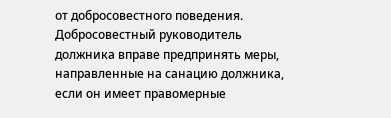от добросовестного поведения. Добросовестный руководитель должника вправе предпринять меры, направленные на санацию должника, если он имеет правомерные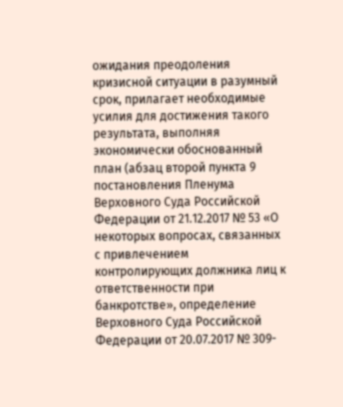ожидания преодоления кризисной ситуации в разумный срок, прилагает необходимые усилия для достижения такого результата, выполняя экономически обоснованный план (абзац второй пункта 9 постановления Пленума Верховного Суда Российской Федерации от 21.12.2017 № 53 «О некоторых вопросах, связанных с привлечением контролирующих должника лиц к ответственности при банкротстве», определение Верховного Суда Российской Федерации от 20.07.2017 № 309-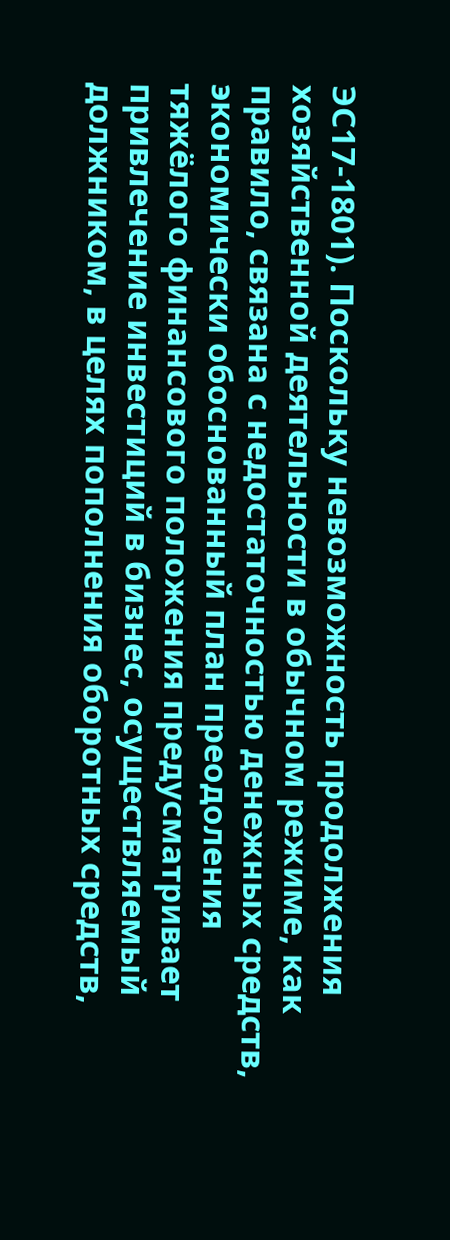ЭС17-1801). Поскольку невозможность продолжения хозяйственной деятельности в обычном режиме, как правило, связана с недостаточностью денежных средств, экономически обоснованный план преодоления тяжёлого финансового положения предусматривает привлечение инвестиций в бизнес, осуществляемый должником, в целях пополнения оборотных средств,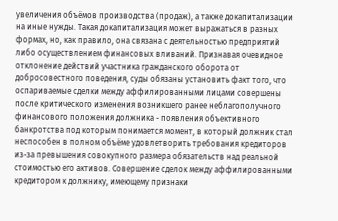увеличения объёмов производства (продаж), а также докапитализации на иные нужды. Такая докапитализация может выражаться в разных формах, но, как правило, она связана с деятельностью предприятий либо осуществлением финансовых вливаний. Признавая очевидное отклонение действий участника гражданского оборота от добросовестного поведения, суды обязаны установить факт того, что оспариваемые сделки между аффилированными лицами совершены после критического изменения возникшего ранее неблагополучного финансового положения должника - появления объективного банкротства под которым понимается момент, в который должник стал неспособен в полном объёме удовлетворить требования кредиторов из-за превышения совокупного размера обязательств над реальной стоимостью его активов. Совершение сделок между аффилированными кредитором к должнику, имеющему признаки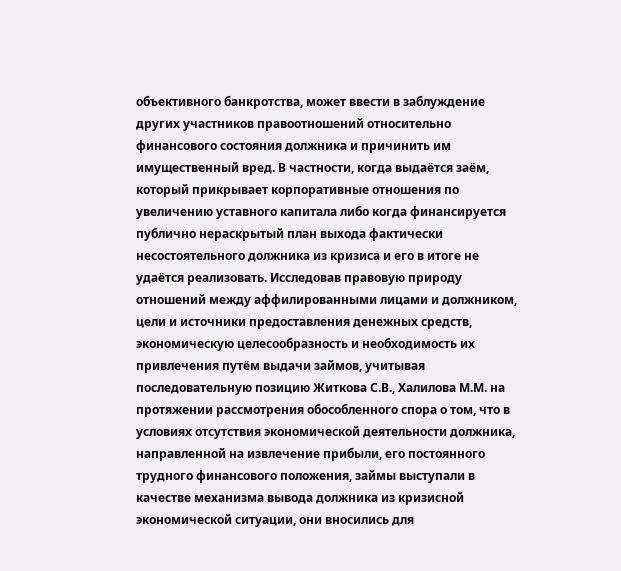объективного банкротства, может ввести в заблуждение других участников правоотношений относительно финансового состояния должника и причинить им имущественный вред. В частности, когда выдаётся заём, который прикрывает корпоративные отношения по увеличению уставного капитала либо когда финансируется публично нераскрытый план выхода фактически несостоятельного должника из кризиса и его в итоге не удаётся реализовать. Исследовав правовую природу отношений между аффилированными лицами и должником, цели и источники предоставления денежных средств, экономическую целесообразность и необходимость их привлечения путём выдачи займов, учитывая последовательную позицию Житкова С.В., Халилова М.М. на протяжении рассмотрения обособленного спора о том, что в условиях отсутствия экономической деятельности должника, направленной на извлечение прибыли, его постоянного трудного финансового положения, займы выступали в качестве механизма вывода должника из кризисной экономической ситуации, они вносились для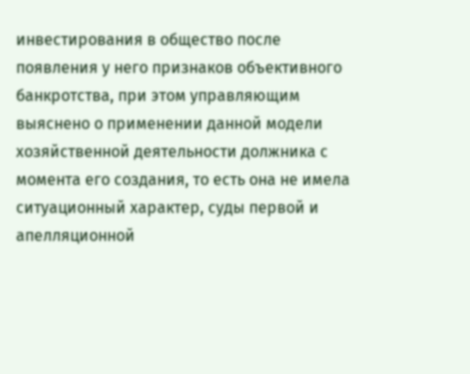инвестирования в общество после появления у него признаков объективного банкротства, при этом управляющим выяснено о применении данной модели хозяйственной деятельности должника с момента его создания, то есть она не имела ситуационный характер, суды первой и апелляционной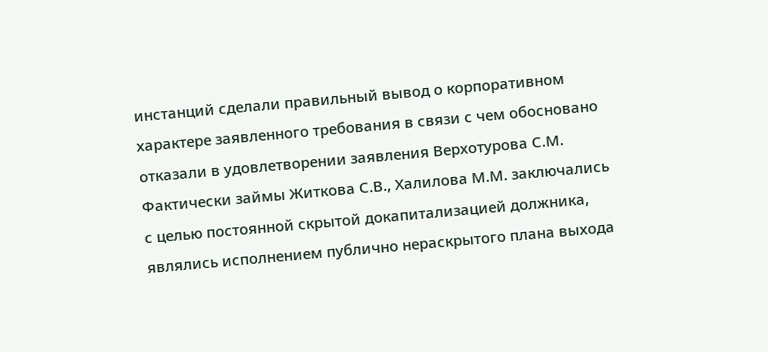инстанций сделали правильный вывод о корпоративном характере заявленного требования в связи с чем обосновано отказали в удовлетворении заявления Верхотурова С.М. Фактически займы Житкова С.В., Халилова М.М. заключались с целью постоянной скрытой докапитализацией должника, являлись исполнением публично нераскрытого плана выхода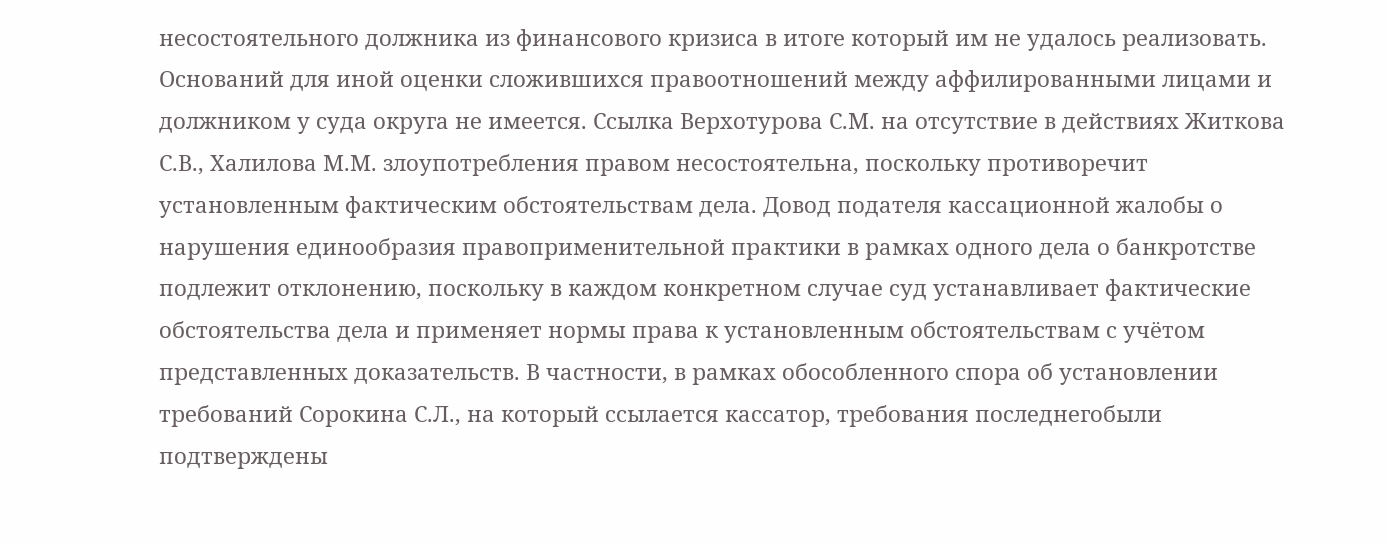несостоятельного должника из финансового кризиса в итоге который им не удалось реализовать. Оснований для иной оценки сложившихся правоотношений между аффилированными лицами и должником у суда округа не имеется. Ссылка Верхотурова С.М. на отсутствие в действиях Житкова С.В., Халилова М.М. злоупотребления правом несостоятельна, поскольку противоречит установленным фактическим обстоятельствам дела. Довод подателя кассационной жалобы о нарушения единообразия правоприменительной практики в рамках одного дела о банкротстве подлежит отклонению, поскольку в каждом конкретном случае суд устанавливает фактические обстоятельства дела и применяет нормы права к установленным обстоятельствам с учётом представленных доказательств. В частности, в рамках обособленного спора об установлении требований Сорокина С.Л., на который ссылается кассатор, требования последнегобыли подтверждены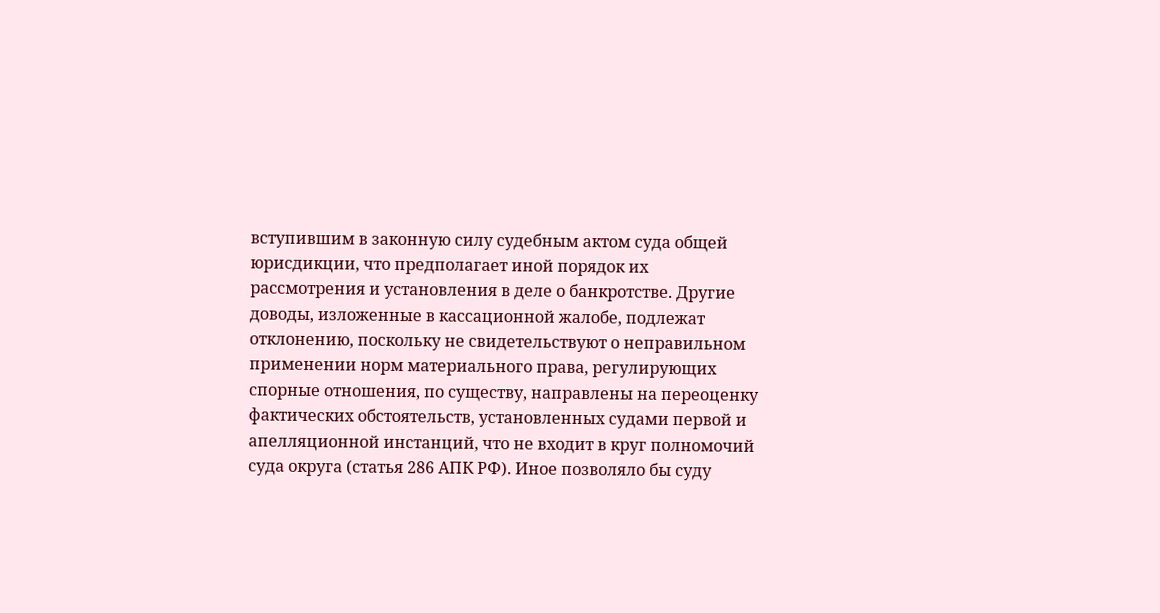вступившим в законную силу судебным актом суда общей юрисдикции, что предполагает иной порядок их рассмотрения и установления в деле о банкротстве. Другие доводы, изложенные в кассационной жалобе, подлежат отклонению, поскольку не свидетельствуют о неправильном применении норм материального права, регулирующих спорные отношения, по существу, направлены на переоценку фактических обстоятельств, установленных судами первой и апелляционной инстанций, что не входит в круг полномочий суда округа (статья 286 АПК РФ). Иное позволяло бы суду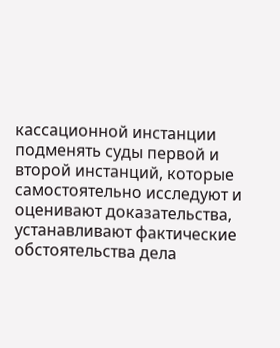кассационной инстанции подменять суды первой и второй инстанций, которые самостоятельно исследуют и оценивают доказательства, устанавливают фактические обстоятельства дела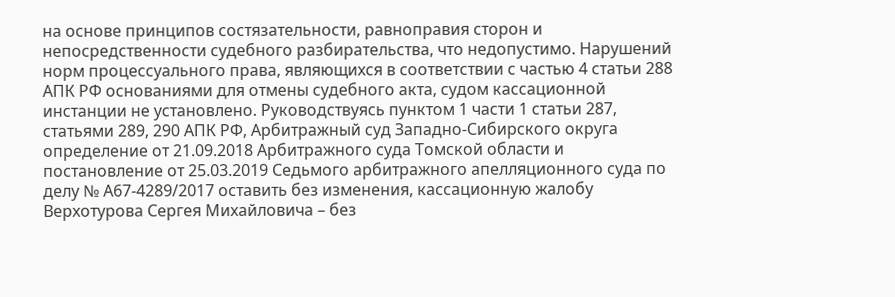на основе принципов состязательности, равноправия сторон и непосредственности судебного разбирательства, что недопустимо. Нарушений норм процессуального права, являющихся в соответствии с частью 4 статьи 288 АПК РФ основаниями для отмены судебного акта, судом кассационной инстанции не установлено. Руководствуясь пунктом 1 части 1 статьи 287, статьями 289, 290 АПК РФ, Арбитражный суд Западно-Сибирского округа определение от 21.09.2018 Арбитражного суда Томской области и постановление от 25.03.2019 Седьмого арбитражного апелляционного суда по делу № А67-4289/2017 оставить без изменения, кассационную жалобу Верхотурова Сергея Михайловича – без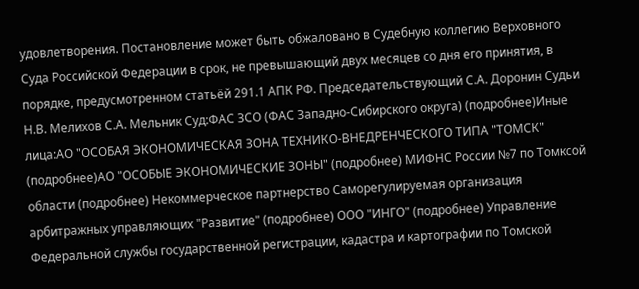удовлетворения. Постановление может быть обжаловано в Судебную коллегию Верховного Суда Российской Федерации в срок, не превышающий двух месяцев со дня его принятия, в порядке, предусмотренном статьёй 291.1 АПК РФ. Председательствующий С.А. Доронин Судьи Н.В. Мелихов С.А. Мельник Суд:ФАС ЗСО (ФАС Западно-Сибирского округа) (подробнее)Иные лица:АО "ОСОБАЯ ЭКОНОМИЧЕСКАЯ ЗОНА ТЕХНИКО-ВНЕДРЕНЧЕСКОГО ТИПА "ТОМСК" (подробнее)АО "ОСОБЫЕ ЭКОНОМИЧЕСКИЕ ЗОНЫ" (подробнее) МИФНС России №7 по Томксой области (подробнее) Некоммерческое партнерство Саморегулируемая организация арбитражных управляющих "Развитие" (подробнее) ООО "ИНГО" (подробнее) Управление Федеральной службы государственной регистрации, кадастра и картографии по Томской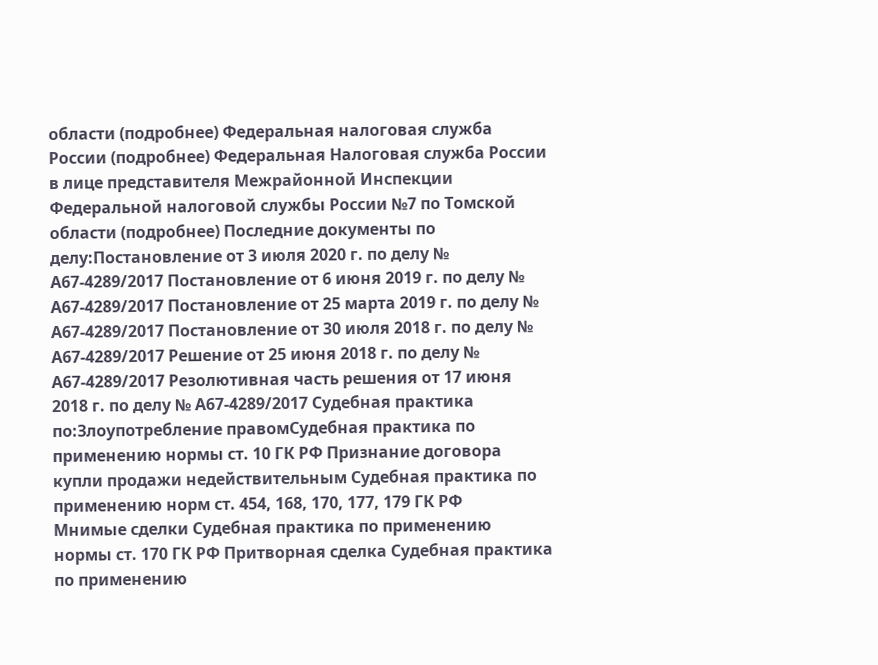области (подробнее) Федеральная налоговая служба России (подробнее) Федеральная Налоговая служба России в лице представителя Межрайонной Инспекции Федеральной налоговой службы России №7 по Томской области (подробнее) Последние документы по делу:Постановление от 3 июля 2020 г. по делу № А67-4289/2017 Постановление от 6 июня 2019 г. по делу № А67-4289/2017 Постановление от 25 марта 2019 г. по делу № А67-4289/2017 Постановление от 30 июля 2018 г. по делу № А67-4289/2017 Решение от 25 июня 2018 г. по делу № А67-4289/2017 Резолютивная часть решения от 17 июня 2018 г. по делу № А67-4289/2017 Судебная практика по:Злоупотребление правомСудебная практика по применению нормы ст. 10 ГК РФ Признание договора купли продажи недействительным Судебная практика по применению норм ст. 454, 168, 170, 177, 179 ГК РФ
Мнимые сделки Судебная практика по применению нормы ст. 170 ГК РФ Притворная сделка Судебная практика по применению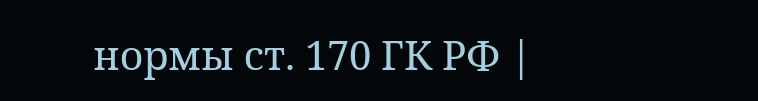нормы ст. 170 ГК РФ |